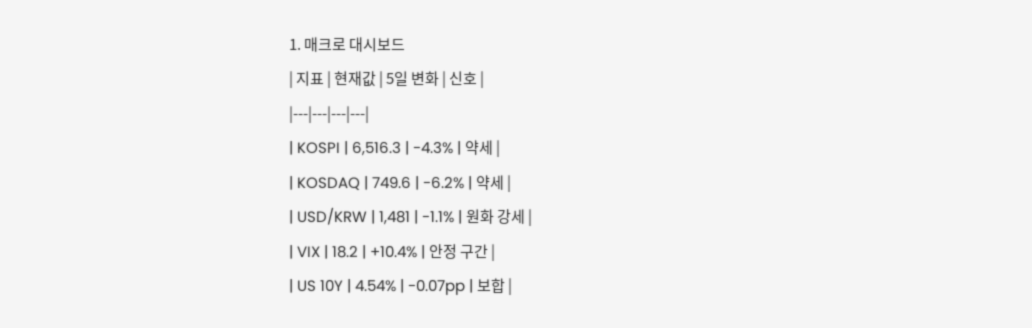1. 매크로 대시보드
| 지표 | 현재값 | 5일 변화 | 신호 |
|---|---|---|---|
| KOSPI | 6,516.3 | -4.3% | 약세 |
| KOSDAQ | 749.6 | -6.2% | 약세 |
| USD/KRW | 1,481 | -1.1% | 원화 강세 |
| VIX | 18.2 | +10.4% | 안정 구간 |
| US 10Y | 4.54% | -0.07pp | 보합 |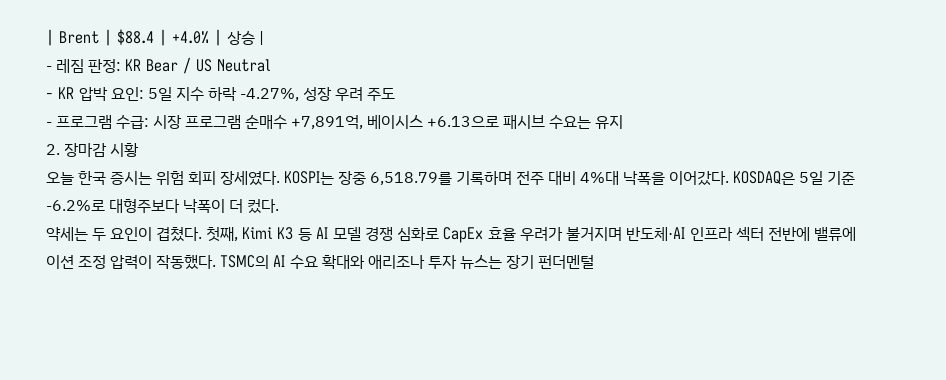| Brent | $88.4 | +4.0% | 상승 |
- 레짐 판정: KR Bear / US Neutral
- KR 압박 요인: 5일 지수 하락 -4.27%, 성장 우려 주도
- 프로그램 수급: 시장 프로그램 순매수 +7,891억, 베이시스 +6.13으로 패시브 수요는 유지
2. 장마감 시황
오늘 한국 증시는 위험 회피 장세였다. KOSPI는 장중 6,518.79를 기록하며 전주 대비 4%대 낙폭을 이어갔다. KOSDAQ은 5일 기준 -6.2%로 대형주보다 낙폭이 더 컸다.
약세는 두 요인이 겹쳤다. 첫째, Kimi K3 등 AI 모델 경쟁 심화로 CapEx 효율 우려가 불거지며 반도체·AI 인프라 섹터 전반에 밸류에이션 조정 압력이 작동했다. TSMC의 AI 수요 확대와 애리조나 투자 뉴스는 장기 펀더멘털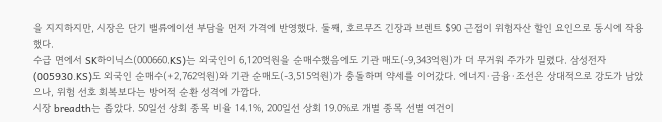을 지지하지만, 시장은 단기 밸류에이션 부담을 먼저 가격에 반영했다. 둘째, 호르무즈 긴장과 브렌트 $90 근접이 위험자산 할인 요인으로 동시에 작용했다.
수급 면에서 SK하이닉스(000660.KS)는 외국인이 6,120억원을 순매수했음에도 기관 매도(-9,343억원)가 더 무거워 주가가 밀렸다. 삼성전자(005930.KS)도 외국인 순매수(+2,762억원)와 기관 순매도(-3,515억원)가 충돌하며 약세를 이어갔다. 에너지·금융·조선은 상대적으로 강도가 남았으나, 위험 선호 회복보다는 방어적 순환 성격에 가깝다.
시장 breadth는 좁았다. 50일선 상회 종목 비율 14.1%, 200일선 상회 19.0%로 개별 종목 선별 여건이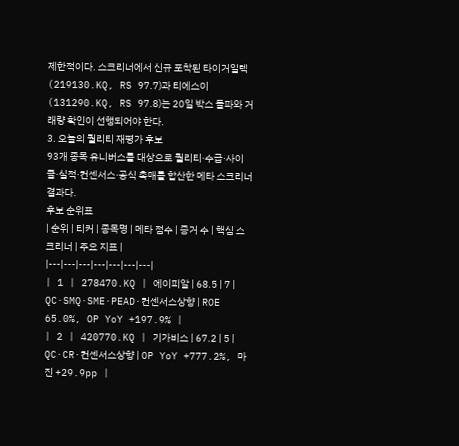제한적이다. 스크리너에서 신규 포착된 타이거일렉(219130.KQ, RS 97.7)과 티에스이(131290.KQ, RS 97.8)는 20일 박스 돌파와 거래량 확인이 선행되어야 한다.
3. 오늘의 퀄리티 재평가 후보
93개 종목 유니버스를 대상으로 퀄리티·수급·사이클·실적·컨센서스·공식 촉매를 합산한 메타 스크리너 결과다.
후보 순위표
| 순위 | 티커 | 종목명 | 메타 점수 | 증거 수 | 핵심 스크리너 | 주요 지표 |
|---|---|---|---|---|---|---|
| 1 | 278470.KQ | 에이피알 | 68.5 | 7 | QC·SMQ·SME·PEAD·컨센서스상향 | ROE 65.0%, OP YoY +197.9% |
| 2 | 420770.KQ | 기가비스 | 67.2 | 5 | QC·CR·컨센서스상향 | OP YoY +777.2%, 마진 +29.9pp |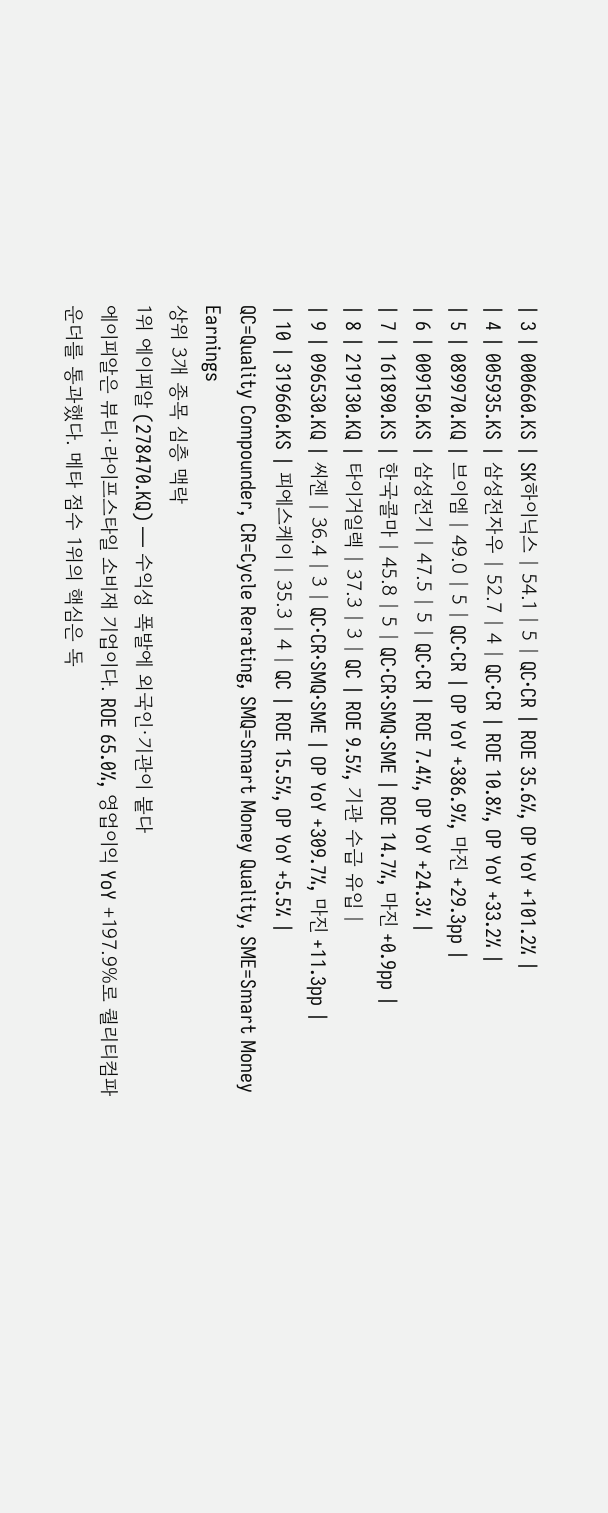| 3 | 000660.KS | SK하이닉스 | 54.1 | 5 | QC·CR | ROE 35.6%, OP YoY +101.2% |
| 4 | 005935.KS | 삼성전자우 | 52.7 | 4 | QC·CR | ROE 10.8%, OP YoY +33.2% |
| 5 | 089970.KQ | 브이엠 | 49.0 | 5 | QC·CR | OP YoY +386.9%, 마진 +29.3pp |
| 6 | 009150.KS | 삼성전기 | 47.5 | 5 | QC·CR | ROE 7.4%, OP YoY +24.3% |
| 7 | 161890.KS | 한국콜마 | 45.8 | 5 | QC·CR·SMQ·SME | ROE 14.7%, 마진 +0.9pp |
| 8 | 219130.KQ | 타이거일렉 | 37.3 | 3 | QC | ROE 9.5%, 기관 수급 유입 |
| 9 | 096530.KQ | 씨젠 | 36.4 | 3 | QC·CR·SMQ·SME | OP YoY +309.7%, 마진 +11.3pp |
| 10 | 319660.KS | 피에스케이 | 35.3 | 4 | QC | ROE 15.5%, OP YoY +5.5% |
QC=Quality Compounder, CR=Cycle Rerating, SMQ=Smart Money Quality, SME=Smart Money Earnings
상위 3개 종목 심층 맥락
1위 에이피알 (278470.KQ) — 수익성 폭발에 외국인·기관이 붙다
에이피알은 뷰티·라이프스타일 소비재 기업이다. ROE 65.0%, 영업이익 YoY +197.9%로 퀄리티컴파운더를 통과했다. 메타 점수 1위의 핵심은 독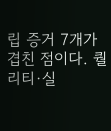립 증거 7개가 겹친 점이다. 퀄리티·실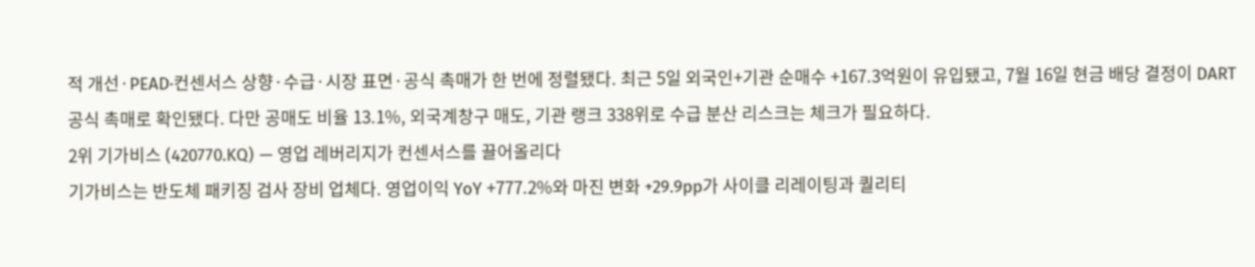적 개선·PEAD·컨센서스 상향·수급·시장 표면·공식 촉매가 한 번에 정렬됐다. 최근 5일 외국인+기관 순매수 +167.3억원이 유입됐고, 7월 16일 현금 배당 결정이 DART 공식 촉매로 확인됐다. 다만 공매도 비율 13.1%, 외국계창구 매도, 기관 랭크 338위로 수급 분산 리스크는 체크가 필요하다.
2위 기가비스 (420770.KQ) — 영업 레버리지가 컨센서스를 끌어올리다
기가비스는 반도체 패키징 검사 장비 업체다. 영업이익 YoY +777.2%와 마진 변화 +29.9pp가 사이클 리레이팅과 퀄리티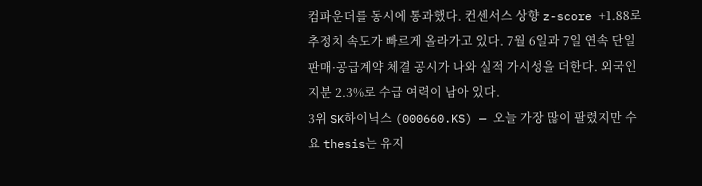컴파운더를 동시에 통과했다. 컨센서스 상향 z-score +1.88로 추정치 속도가 빠르게 올라가고 있다. 7월 6일과 7일 연속 단일 판매·공급계약 체결 공시가 나와 실적 가시성을 더한다. 외국인 지분 2.3%로 수급 여력이 남아 있다.
3위 SK하이닉스 (000660.KS) — 오늘 가장 많이 팔렸지만 수요 thesis는 유지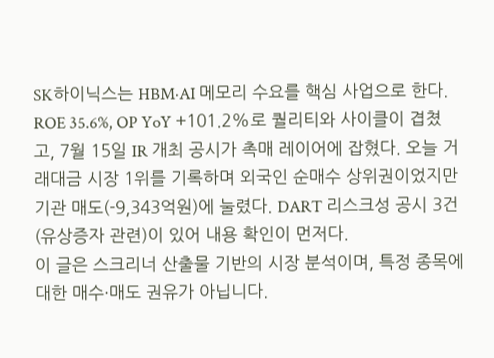SK하이닉스는 HBM·AI 메모리 수요를 핵심 사업으로 한다. ROE 35.6%, OP YoY +101.2%로 퀄리티와 사이클이 겹쳤고, 7월 15일 IR 개최 공시가 촉매 레이어에 잡혔다. 오늘 거래대금 시장 1위를 기록하며 외국인 순매수 상위권이었지만 기관 매도(-9,343억원)에 눌렸다. DART 리스크성 공시 3건(유상증자 관련)이 있어 내용 확인이 먼저다.
이 글은 스크리너 산출물 기반의 시장 분석이며, 특정 종목에 대한 매수·매도 권유가 아닙니다.